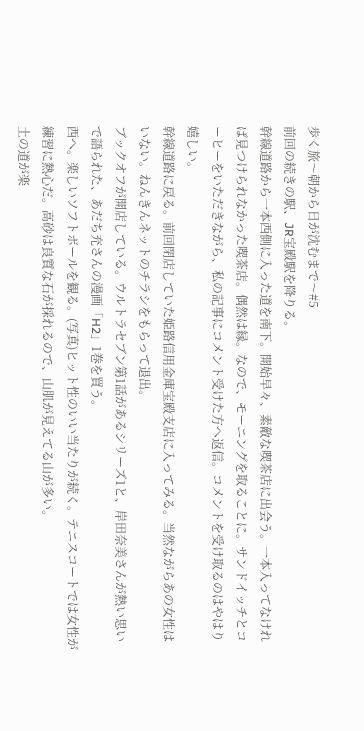歩く旅〜朝から日が沈むまで〜#5
前回の続きの駅、JR宝殿駅を降りる。
幹線道路から一本西側に入った道を南下。開始早々、素敵な喫茶店に出会う。一本入ってなければ見つけられなかった喫茶店。偶然は縁。なので、モーニングを取ることに。サンドイッチとコーヒーをいただきながら、私の記事にコメント受けた方へ返信。コメントを受け取るのはやはり嬉しい。
幹線道路に戻る。前回閉店していた姫路信用金庫宝殿支店に入ってみる。当然ながらあの女性はいない。ねんきんネットのチラシをもらって退出。
ブックオフが開店している。ウルトラセブン第1話があるシリーズ1と、岸田奈美さんが熱い思いで語られた、あだち充さんの漫画「H2」1巻を買う。
西へ。楽しいソフトボールを観る。(写真)ヒット性のいい当たりが続く。テニスコートでは女性が練習に熱心だ。高砂は良質な石が採れるので、山肌が見えてる山が多い。
土の道が楽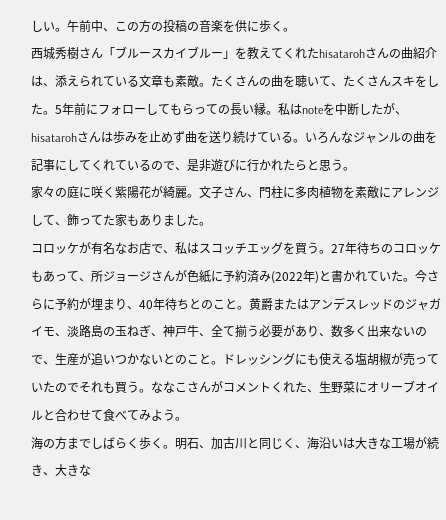しい。午前中、この方の投稿の音楽を供に歩く。
西城秀樹さん「ブルースカイブルー」を教えてくれたhisatarohさんの曲紹介は、添えられている文章も素敵。たくさんの曲を聴いて、たくさんスキをした。5年前にフォローしてもらっての長い縁。私はnoteを中断したが、hisatarohさんは歩みを止めず曲を送り続けている。いろんなジャンルの曲を記事にしてくれているので、是非遊びに行かれたらと思う。
家々の庭に咲く紫陽花が綺麗。文子さん、門柱に多肉植物を素敵にアレンジして、飾ってた家もありました。
コロッケが有名なお店で、私はスコッチエッグを買う。27年待ちのコロッケもあって、所ジョージさんが色紙に予約済み(2022年)と書かれていた。今さらに予約が埋まり、40年待ちとのこと。黄爵またはアンデスレッドのジャガイモ、淡路島の玉ねぎ、神戸牛、全て揃う必要があり、数多く出来ないので、生産が追いつかないとのこと。ドレッシングにも使える塩胡椒が売っていたのでそれも買う。ななこさんがコメントくれた、生野菜にオリーブオイルと合わせて食べてみよう。
海の方までしばらく歩く。明石、加古川と同じく、海沿いは大きな工場が続き、大きな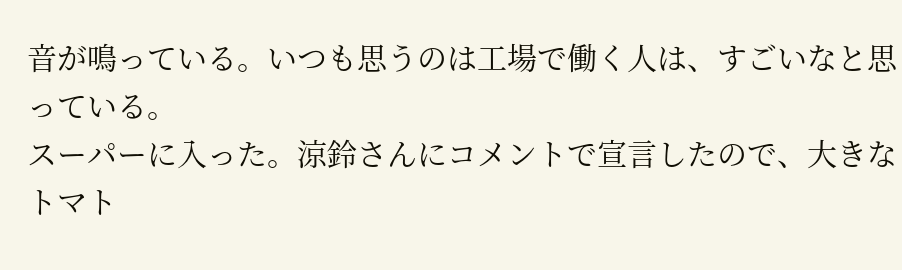音が鳴っている。いつも思うのは工場で働く人は、すごいなと思っている。
スーパーに入った。涼鈴さんにコメントで宣言したので、大きなトマト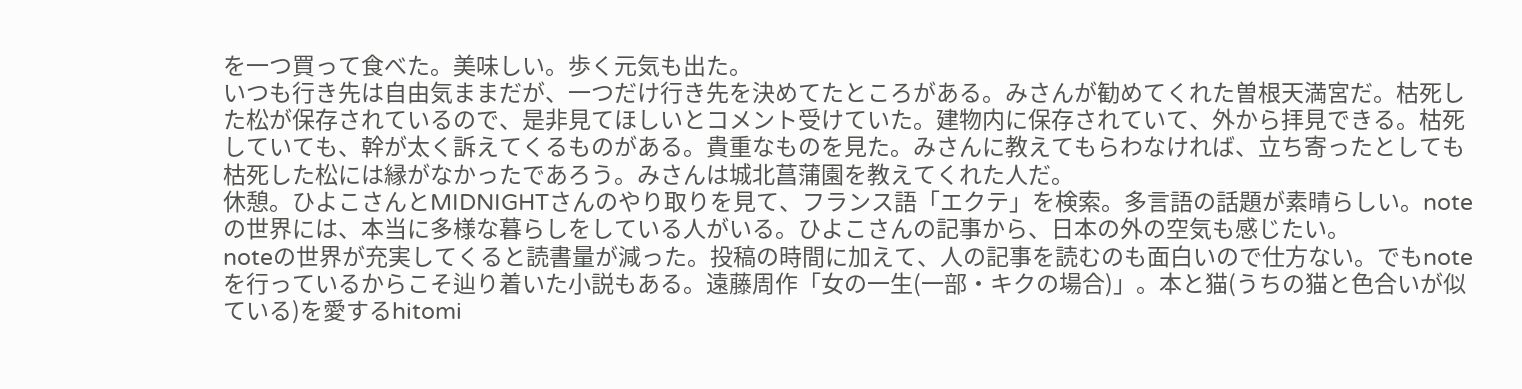を一つ買って食べた。美味しい。歩く元気も出た。
いつも行き先は自由気ままだが、一つだけ行き先を決めてたところがある。みさんが勧めてくれた曽根天満宮だ。枯死した松が保存されているので、是非見てほしいとコメント受けていた。建物内に保存されていて、外から拝見できる。枯死していても、幹が太く訴えてくるものがある。貴重なものを見た。みさんに教えてもらわなければ、立ち寄ったとしても枯死した松には縁がなかったであろう。みさんは城北菖蒲園を教えてくれた人だ。
休憩。ひよこさんとMIDNIGHTさんのやり取りを見て、フランス語「エクテ」を検索。多言語の話題が素晴らしい。noteの世界には、本当に多様な暮らしをしている人がいる。ひよこさんの記事から、日本の外の空気も感じたい。
noteの世界が充実してくると読書量が減った。投稿の時間に加えて、人の記事を読むのも面白いので仕方ない。でもnoteを行っているからこそ辿り着いた小説もある。遠藤周作「女の一生(一部・キクの場合)」。本と猫(うちの猫と色合いが似ている)を愛するhitomi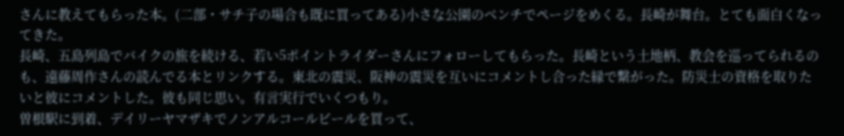さんに教えてもらった本。(二部・サチ子の場合も既に買ってある)小さな公園のベンチでページをめくる。長崎が舞台。とても面白くなってきた。
長崎、五島列島でバイクの旅を続ける、若い5ポイントライダーさんにフォローしてもらった。長崎という土地柄、教会を巡ってられるのも、遠藤周作さんの読んでる本とリンクする。東北の震災、阪神の震災を互いにコメントし合った縁で繋がった。防災士の資格を取りたいと彼にコメントした。彼も同じ思い。有言実行でいくつもり。
曽根駅に到着、デイリーヤマザキでノンアルコールビールを買って、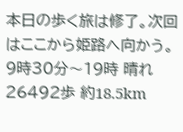本日の歩く旅は修了。次回はここから姫路へ向かう。
9時30分〜19時 晴れ 26492歩 約18.5km